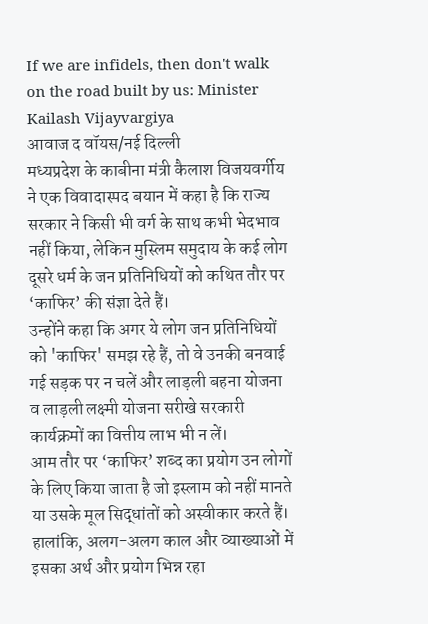If we are infidels, then don't walk on the road built by us: Minister Kailash Vijayvargiya
आवाज द वॉयस/नई दिल्ली
मध्यप्रदेश के काबीना मंत्री कैलाश विजयवर्गीय ने एक विवादास्पद बयान में कहा है कि राज्य सरकार ने किसी भी वर्ग के साथ कभी भेदभाव नहीं किया, लेकिन मुस्लिम समुदाय के कई लोग दूसरे धर्म के जन प्रतिनिधियों को कथित तौर पर ‘काफिर’ की संज्ञा देते हैं।
उन्होंने कहा कि अगर ये लोग जन प्रतिनिधियों को 'काफिर' समझ रहे हैं, तो वे उनकी बनवाई गई सड़क पर न चलें और लाड़ली बहना योजना व लाड़ली लक्ष्मी योजना सरीखे सरकारी कार्यक्रमों का वित्तीय लाभ भी न लें।
आम तौर पर ‘काफिर’ शब्द का प्रयोग उन लोगों के लिए किया जाता है जो इस्लाम को नहीं मानते या उसके मूल सिद्धांतों को अस्वीकार करते हैं। हालांकि, अलग-अलग काल और व्याख्याओं में इसका अर्थ और प्रयोग भिन्न रहा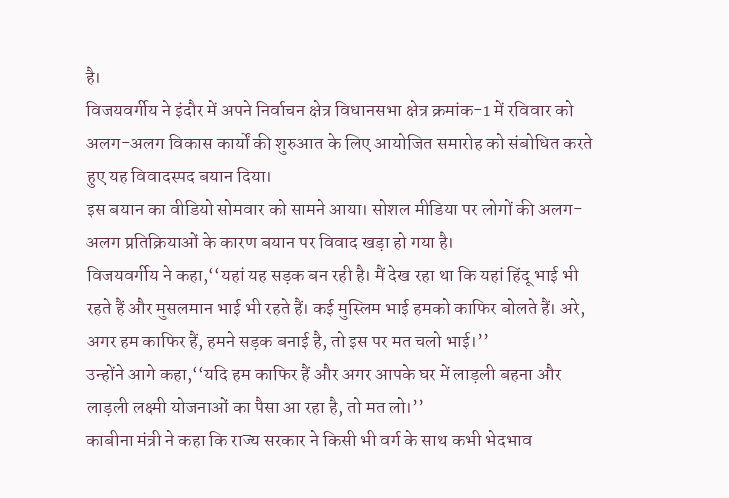है।
विजयवर्गीय ने इंदौर में अपने निर्वाचन क्षेत्र विधानसभा क्षेत्र क्रमांक-1 में रविवार को अलग-अलग विकास कार्यों की शुरुआत के लिए आयोजित समारोह को संबोधित करते हुए यह विवादस्पद बयान दिया।
इस बयान का वीडियो सोमवार को सामने आया। सोशल मीडिया पर लोगों की अलग-अलग प्रतिक्रियाओं के कारण बयान पर विवाद खड़ा हो गया है।
विजयवर्गीय ने कहा,‘‘यहां यह सड़क बन रही है। मैं देख रहा था कि यहां हिंदू भाई भी रहते हैं और मुसलमान भाई भी रहते हैं। कई मुस्लिम भाई हमको काफिर बोलते हैं। अरे, अगर हम काफिर हैं, हमने सड़क बनाई है, तो इस पर मत चलो भाई।’’
उन्होंने आगे कहा,‘‘यदि हम काफिर हैं और अगर आपके घर में लाड़ली बहना और लाड़ली लक्ष्मी योजनाओं का पैसा आ रहा है, तो मत लो।’’
काबीना मंत्री ने कहा कि राज्य सरकार ने किसी भी वर्ग के साथ कभी भेदभाव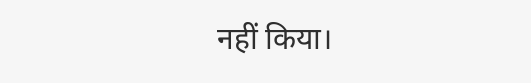नहीं किया।